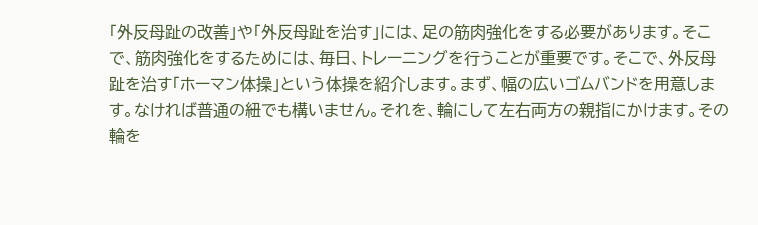「外反母趾の改善」や「外反母趾を治す」には、足の筋肉強化をする必要があります。そこで、筋肉強化をするためには、毎日、トレーニングを行うことが重要です。そこで、外反母趾を治す「ホーマン体操」という体操を紹介します。まず、幅の広いゴムバンドを用意します。なければ普通の紐でも構いません。それを、輪にして左右両方の親指にかけます。その輪を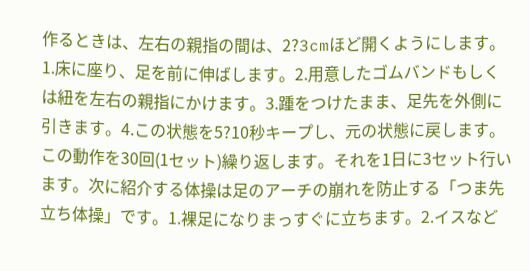作るときは、左右の親指の間は、2?3cmほど開くようにします。1.床に座り、足を前に伸ばします。2.用意したゴムバンドもしくは紐を左右の親指にかけます。3.踵をつけたまま、足先を外側に引きます。4.この状態を5?10秒キープし、元の状態に戻します。この動作を30回(1セット)繰り返します。それを1日に3セット行います。次に紹介する体操は足のアーチの崩れを防止する「つま先立ち体操」です。1.裸足になりまっすぐに立ちます。2.イスなど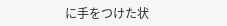に手をつけた状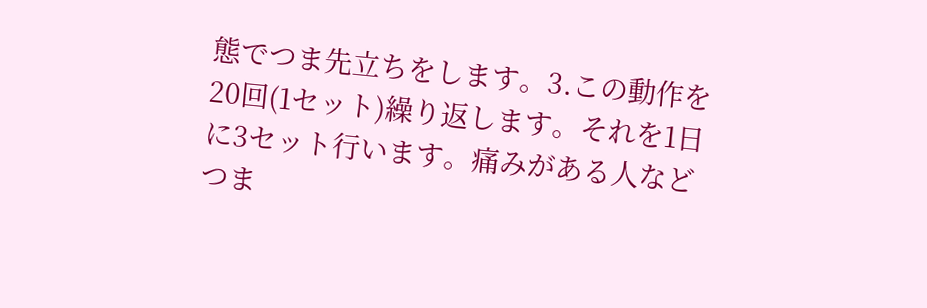態でつま先立ちをします。3.この動作を20回(1セット)繰り返します。それを1日に3セット行います。痛みがある人などつま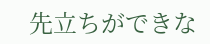先立ちができな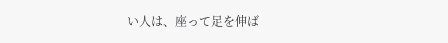い人は、座って足を伸ば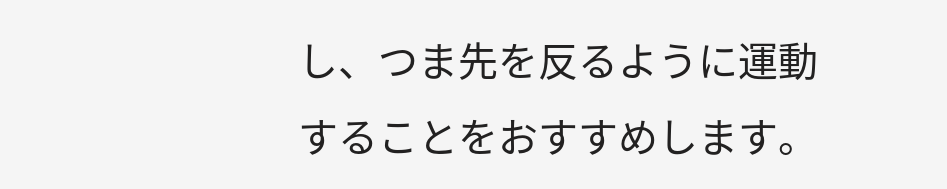し、つま先を反るように運動することをおすすめします。